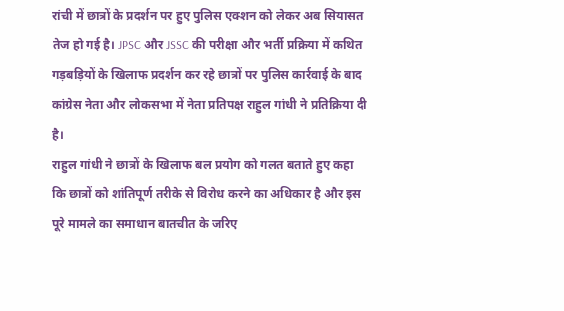रांची में छात्रों के प्रदर्शन पर हुए पुलिस एक्शन को लेकर अब सियासत तेज हो गई है। JPSC और JSSC की परीक्षा और भर्ती प्रक्रिया में कथित गड़बड़ियों के खिलाफ प्रदर्शन कर रहे छात्रों पर पुलिस कार्रवाई के बाद कांग्रेस नेता और लोकसभा में नेता प्रतिपक्ष राहुल गांधी ने प्रतिक्रिया दी है।
राहुल गांधी ने छात्रों के खिलाफ बल प्रयोग को गलत बताते हुए कहा कि छात्रों को शांतिपूर्ण तरीके से विरोध करने का अधिकार है और इस पूरे मामले का समाधान बातचीत के जरिए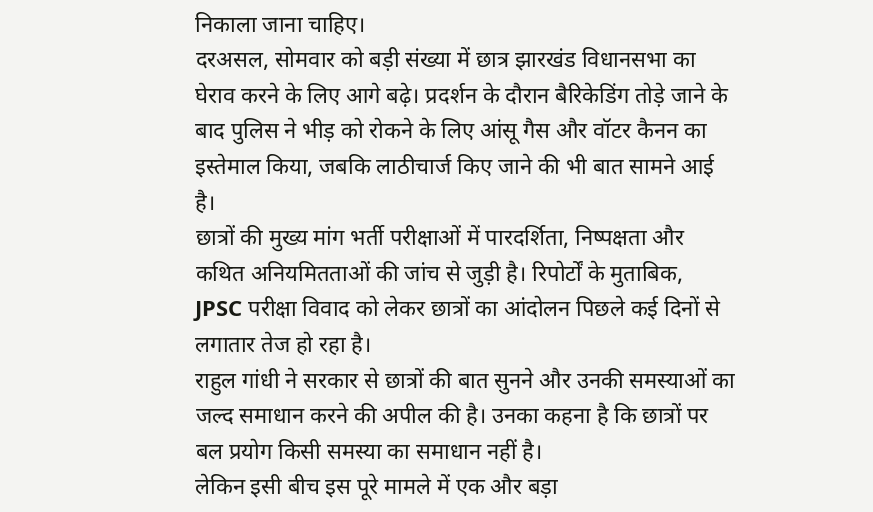निकाला जाना चाहिए।
दरअसल, सोमवार को बड़ी संख्या में छात्र झारखंड विधानसभा का घेराव करने के लिए आगे बढ़े। प्रदर्शन के दौरान बैरिकेडिंग तोड़े जाने के बाद पुलिस ने भीड़ को रोकने के लिए आंसू गैस और वॉटर कैनन का इस्तेमाल किया, जबकि लाठीचार्ज किए जाने की भी बात सामने आई है।
छात्रों की मुख्य मांग भर्ती परीक्षाओं में पारदर्शिता, निष्पक्षता और कथित अनियमितताओं की जांच से जुड़ी है। रिपोर्टों के मुताबिक, JPSC परीक्षा विवाद को लेकर छात्रों का आंदोलन पिछले कई दिनों से लगातार तेज हो रहा है।
राहुल गांधी ने सरकार से छात्रों की बात सुनने और उनकी समस्याओं का जल्द समाधान करने की अपील की है। उनका कहना है कि छात्रों पर बल प्रयोग किसी समस्या का समाधान नहीं है।
लेकिन इसी बीच इस पूरे मामले में एक और बड़ा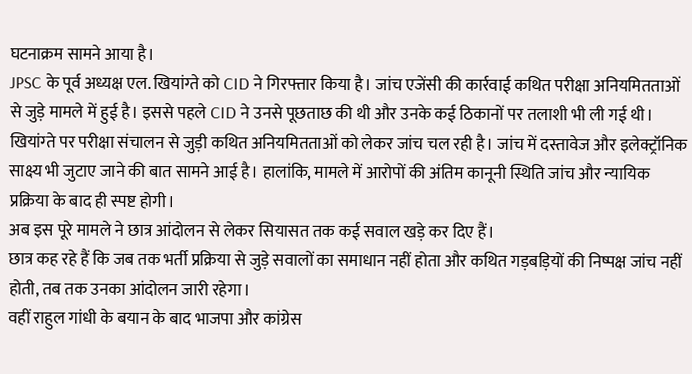घटनाक्रम सामने आया है।
JPSC के पूर्व अध्यक्ष एल. खियांग्ते को CID ने गिरफ्तार किया है। जांच एजेंसी की कार्रवाई कथित परीक्षा अनियमितताओं से जुड़े मामले में हुई है। इससे पहले CID ने उनसे पूछताछ की थी और उनके कई ठिकानों पर तलाशी भी ली गई थी।
खियांग्ते पर परीक्षा संचालन से जुड़ी कथित अनियमितताओं को लेकर जांच चल रही है। जांच में दस्तावेज और इलेक्ट्रॉनिक साक्ष्य भी जुटाए जाने की बात सामने आई है। हालांकि, मामले में आरोपों की अंतिम कानूनी स्थिति जांच और न्यायिक प्रक्रिया के बाद ही स्पष्ट होगी।
अब इस पूरे मामले ने छात्र आंदोलन से लेकर सियासत तक कई सवाल खड़े कर दिए हैं।
छात्र कह रहे हैं कि जब तक भर्ती प्रक्रिया से जुड़े सवालों का समाधान नहीं होता और कथित गड़बड़ियों की निष्पक्ष जांच नहीं होती, तब तक उनका आंदोलन जारी रहेगा।
वहीं राहुल गांधी के बयान के बाद भाजपा और कांग्रेस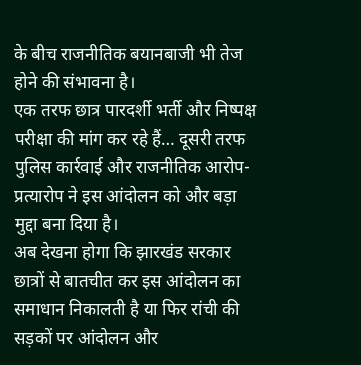के बीच राजनीतिक बयानबाजी भी तेज होने की संभावना है।
एक तरफ छात्र पारदर्शी भर्ती और निष्पक्ष परीक्षा की मांग कर रहे हैं… दूसरी तरफ पुलिस कार्रवाई और राजनीतिक आरोप-प्रत्यारोप ने इस आंदोलन को और बड़ा मुद्दा बना दिया है।
अब देखना होगा कि झारखंड सरकार छात्रों से बातचीत कर इस आंदोलन का समाधान निकालती है या फिर रांची की सड़कों पर आंदोलन और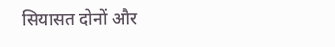सियासत दोनों और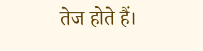तेज होते हैं।